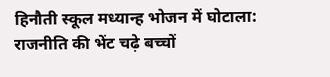हिनौती स्कूल मध्यान्ह भोजन में घोटाला: राजनीति की भेंट चढ़े बच्चों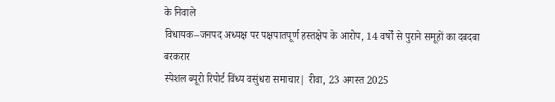के निवाले
विधायक–जनपद अध्यक्ष पर पक्षपातपूर्ण हस्तक्षेप के आरोप, 14 वर्षों से पुराने समूहों का दबदबा बरकरार
स्पेशल ब्यूरो रिपोर्ट विंध्य वसुंधरा समाचार| रीवा, 23 अगस्त 2025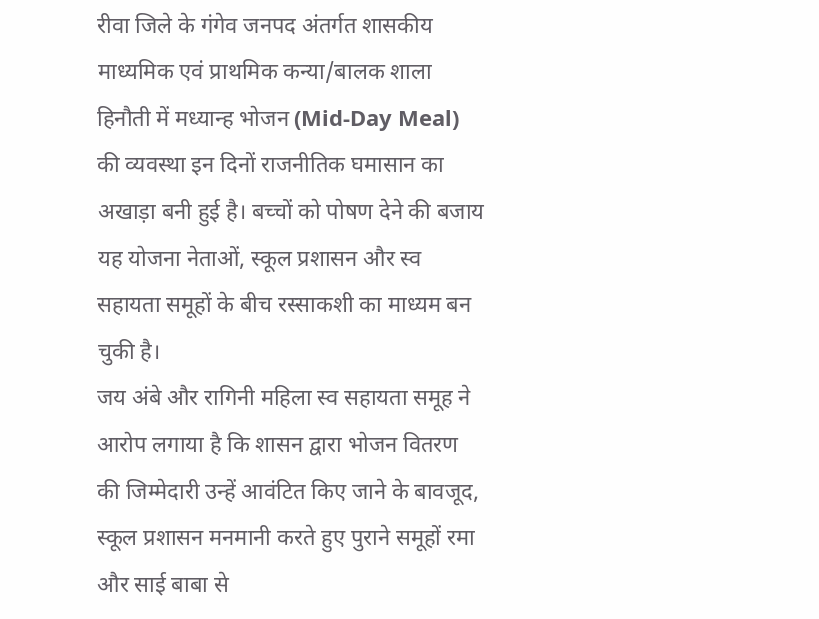रीवा जिले के गंगेव जनपद अंतर्गत शासकीय माध्यमिक एवं प्राथमिक कन्या/बालक शाला हिनौती में मध्यान्ह भोजन (Mid-Day Meal) की व्यवस्था इन दिनों राजनीतिक घमासान का अखाड़ा बनी हुई है। बच्चों को पोषण देने की बजाय यह योजना नेताओं, स्कूल प्रशासन और स्व सहायता समूहों के बीच रस्साकशी का माध्यम बन चुकी है।
जय अंबे और रागिनी महिला स्व सहायता समूह ने आरोप लगाया है कि शासन द्वारा भोजन वितरण की जिम्मेदारी उन्हें आवंटित किए जाने के बावजूद, स्कूल प्रशासन मनमानी करते हुए पुराने समूहों रमा और साई बाबा से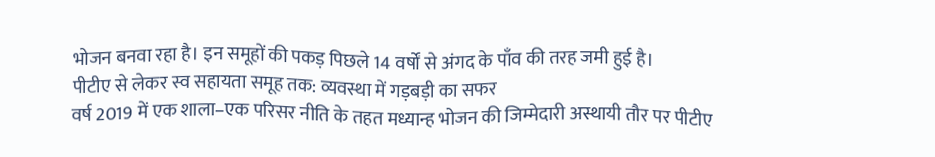भोजन बनवा रहा है। इन समूहों की पकड़ पिछले 14 वर्षों से अंगद के पाँव की तरह जमी हुई है।
पीटीए से लेकर स्व सहायता समूह तक: व्यवस्था में गड़बड़ी का सफर
वर्ष 2019 में एक शाला–एक परिसर नीति के तहत मध्यान्ह भोजन की जिम्मेदारी अस्थायी तौर पर पीटीए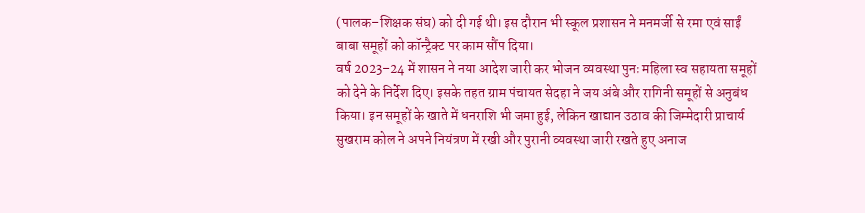(पालक–शिक्षक संघ) को दी गई थी। इस दौरान भी स्कूल प्रशासन ने मनमर्जी से रमा एवं साईं बाबा समूहों को कॉन्ट्रैक्ट पर काम सौंप दिया।
वर्ष 2023–24 में शासन ने नया आदेश जारी कर भोजन व्यवस्था पुनः महिला स्व सहायता समूहों को देने के निर्देश दिए। इसके तहत ग्राम पंचायत सेदहा ने जय अंबे और रागिनी समूहों से अनुबंध किया। इन समूहों के खाते में धनराशि भी जमा हुई, लेकिन खाद्यान उठाव की जिम्मेदारी प्राचार्य सुखराम कोल ने अपने नियंत्रण में रखी और पुरानी व्यवस्था जारी रखते हुए अनाज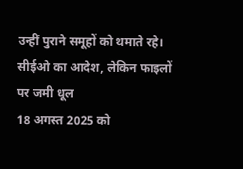उन्हीं पुराने समूहों को थमाते रहे।
सीईओ का आदेश, लेकिन फाइलों पर जमी धूल
18 अगस्त 2025 को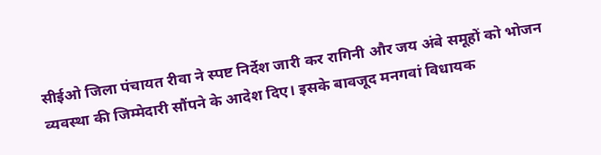सीईओ जिला पंचायत रीवा ने स्पष्ट निर्देश जारी कर रागिनी और जय अंबे समूहों को भोजन व्यवस्था की जिम्मेदारी सौंपने के आदेश दिए। इसके बावजूद मनगवां विधायक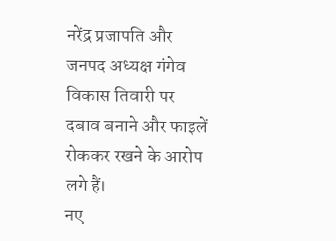नरेंद्र प्रजापति और जनपद अध्यक्ष गंगेव विकास तिवारी पर दबाव बनाने और फाइलें रोककर रखने के आरोप लगे हैं।
नए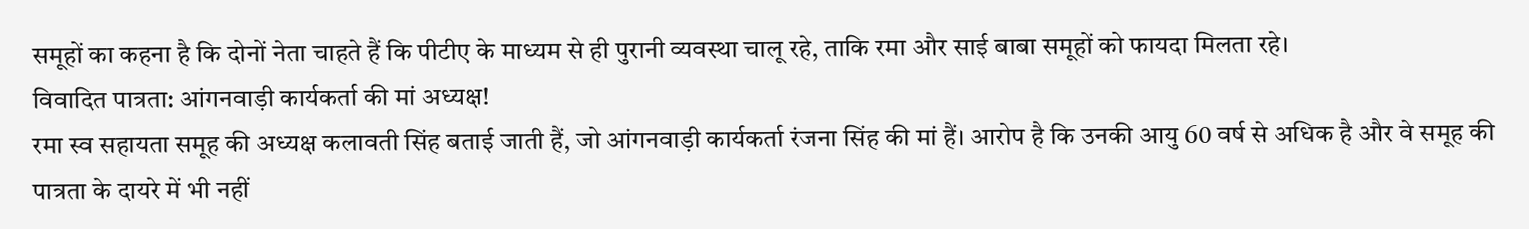समूहों का कहना है कि दोनों नेता चाहते हैं कि पीटीए के माध्यम से ही पुरानी व्यवस्था चालू रहे, ताकि रमा और साई बाबा समूहों को फायदा मिलता रहे।
विवादित पात्रता: आंगनवाड़ी कार्यकर्ता की मां अध्यक्ष!
रमा स्व सहायता समूह की अध्यक्ष कलावती सिंह बताई जाती हैं, जो आंगनवाड़ी कार्यकर्ता रंजना सिंह की मां हैं। आरोप है कि उनकी आयु 60 वर्ष से अधिक है और वे समूह की पात्रता के दायरे में भी नहीं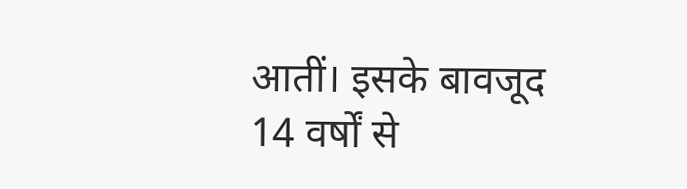आतीं। इसके बावजूद 14 वर्षों से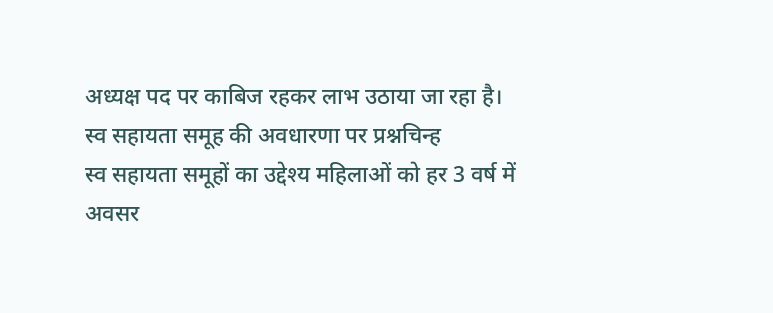अध्यक्ष पद पर काबिज रहकर लाभ उठाया जा रहा है।
स्व सहायता समूह की अवधारणा पर प्रश्नचिन्ह
स्व सहायता समूहों का उद्देश्य महिलाओं को हर 3 वर्ष में अवसर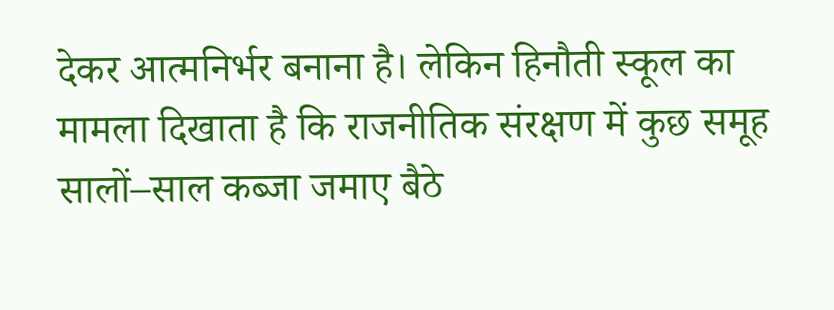देकर आत्मनिर्भर बनाना है। लेकिन हिनौती स्कूल का मामला दिखाता है कि राजनीतिक संरक्षण में कुछ समूह सालों–साल कब्जा जमाए बैठे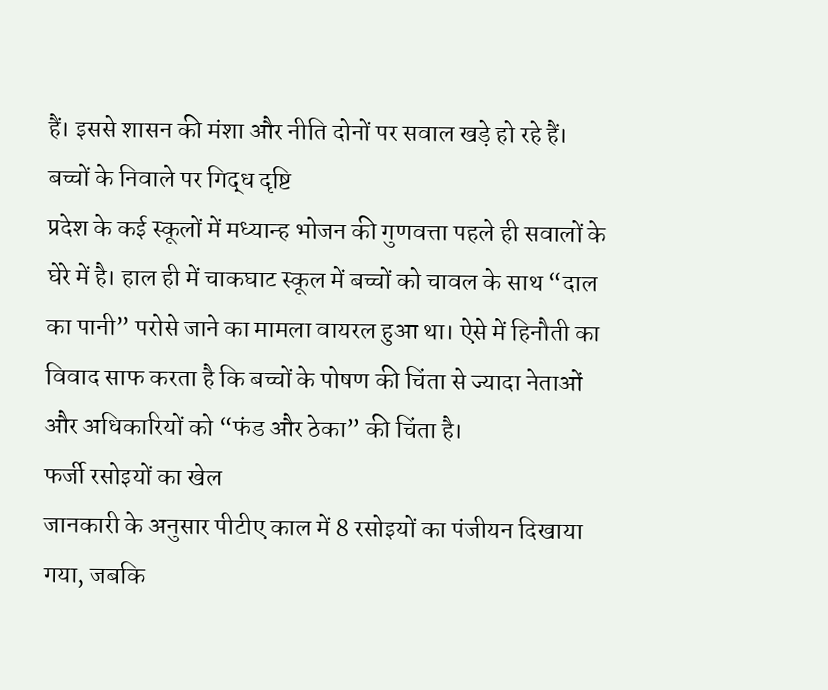हैं। इससे शासन की मंशा और नीति दोनों पर सवाल खड़े हो रहे हैं।
बच्चों के निवाले पर गिद्ध दृष्टि
प्रदेश के कई स्कूलों में मध्यान्ह भोजन की गुणवत्ता पहले ही सवालों के घेरे में है। हाल ही में चाकघाट स्कूल में बच्चों को चावल के साथ “दाल का पानी” परोसे जाने का मामला वायरल हुआ था। ऐसे में हिनौती का विवाद साफ करता है कि बच्चों के पोषण की चिंता से ज्यादा नेताओं और अधिकारियों को “फंड और ठेका” की चिंता है।
फर्जी रसोइयों का खेल
जानकारी के अनुसार पीटीए काल में 8 रसोइयों का पंजीयन दिखाया गया, जबकि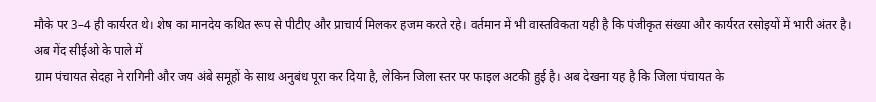मौके पर 3–4 ही कार्यरत थे। शेष का मानदेय कथित रूप से पीटीए और प्राचार्य मिलकर हजम करते रहे। वर्तमान में भी वास्तविकता यही है कि पंजीकृत संख्या और कार्यरत रसोइयों में भारी अंतर है।
अब गेंद सीईओ के पाले में
ग्राम पंचायत सेदहा ने रागिनी और जय अंबे समूहों के साथ अनुबंध पूरा कर दिया है, लेकिन जिला स्तर पर फाइल अटकी हुई है। अब देखना यह है कि जिला पंचायत के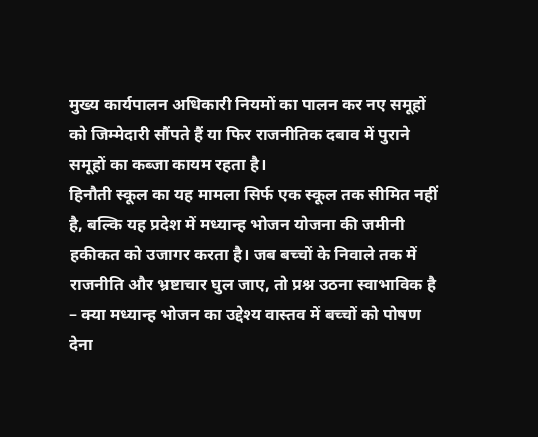मुख्य कार्यपालन अधिकारी नियमों का पालन कर नए समूहों को जिम्मेदारी सौंपते हैं या फिर राजनीतिक दबाव में पुराने समूहों का कब्जा कायम रहता है।
हिनौती स्कूल का यह मामला सिर्फ एक स्कूल तक सीमित नहीं है, बल्कि यह प्रदेश में मध्यान्ह भोजन योजना की जमीनी हकीकत को उजागर करता है। जब बच्चों के निवाले तक में राजनीति और भ्रष्टाचार घुल जाए, तो प्रश्न उठना स्वाभाविक है – क्या मध्यान्ह भोजन का उद्देश्य वास्तव में बच्चों को पोषण देना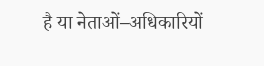है या नेताओं–अधिकारियों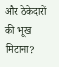और ठेकेदारों की भूख मिटाना?